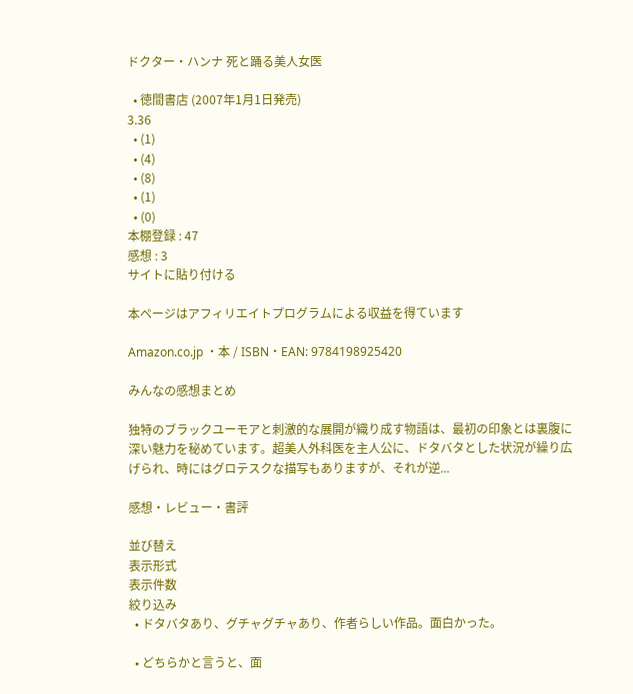ドクター・ハンナ 死と踊る美人女医

  • 徳間書店 (2007年1月1日発売)
3.36
  • (1)
  • (4)
  • (8)
  • (1)
  • (0)
本棚登録 : 47
感想 : 3
サイトに貼り付ける

本ページはアフィリエイトプログラムによる収益を得ています

Amazon.co.jp ・本 / ISBN・EAN: 9784198925420

みんなの感想まとめ

独特のブラックユーモアと刺激的な展開が織り成す物語は、最初の印象とは裏腹に深い魅力を秘めています。超美人外科医を主人公に、ドタバタとした状況が繰り広げられ、時にはグロテスクな描写もありますが、それが逆...

感想・レビュー・書評

並び替え
表示形式
表示件数
絞り込み
  • ドタバタあり、グチャグチャあり、作者らしい作品。面白かった。

  • どちらかと言うと、面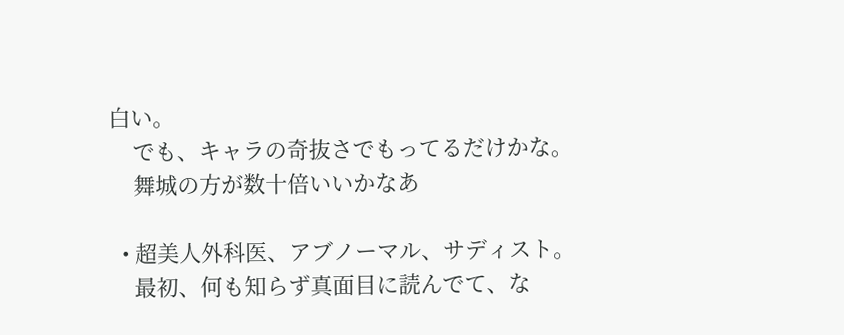白い。
    でも、キャラの奇抜さでもってるだけかな。
    舞城の方が数十倍いいかなあ

  • 超美人外科医、アブノーマル、サディスト。
    最初、何も知らず真面目に読んでて、な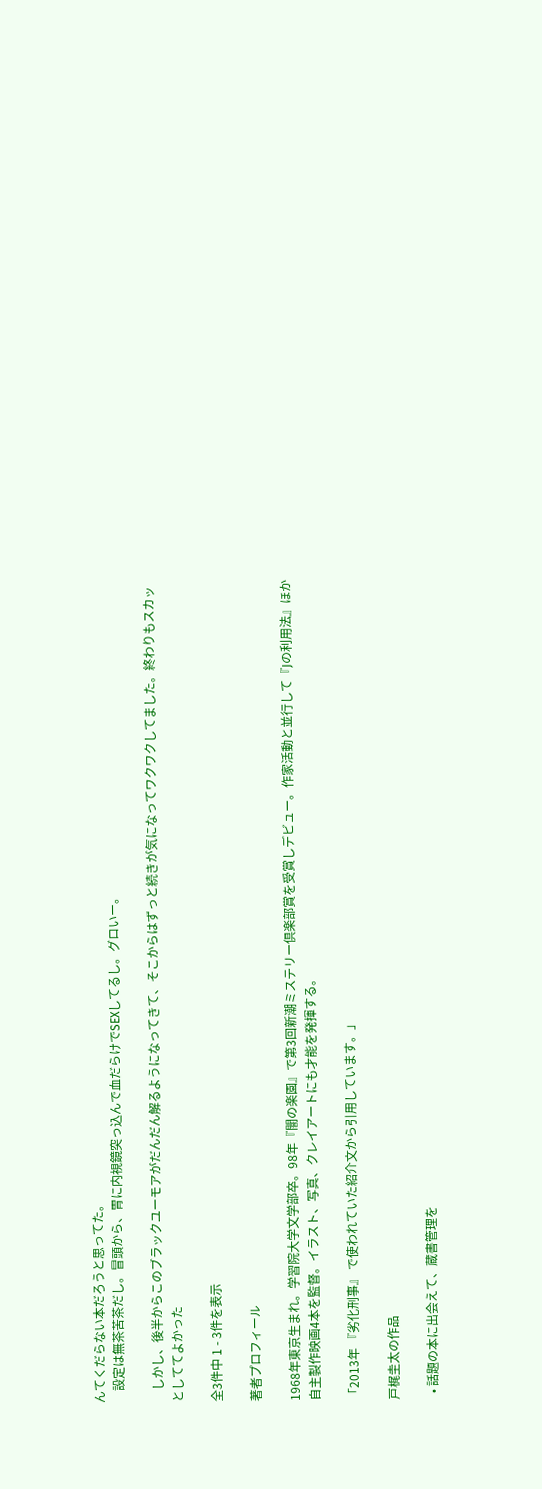んてくだらない本だろうと思ってた。
    設定は無茶苦茶だし。冒頭から、胃に内視鏡突っ込んで血だらけでSEXしてるし。グロいー。

    しかし、後半からこのブラックユーモアがだんだん解るようになってきて、そこからはずっと続きが気になってワクワクしてました。終わりもスカッとしててよかった

全3件中 1 - 3件を表示

著者プロフィール

1968年東京生まれ。学習院大学文学部卒。98年『闇の楽園』で第3回新潮ミステリー倶楽部賞を受賞しデビュー。作家活動と並行して『Jの利用法』ほか自主製作映画4本を監督。イラスト、写真、クレイアートにも才能を発揮する。

「2013年 『劣化刑事』 で使われていた紹介文から引用しています。」

戸梶圭太の作品

  • 話題の本に出会えて、蔵書管理を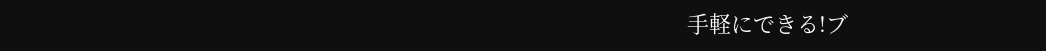手軽にできる!ブ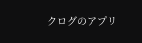クログのアプリ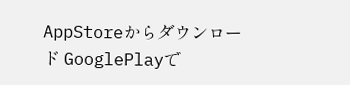AppStoreからダウンロード GooglePlayで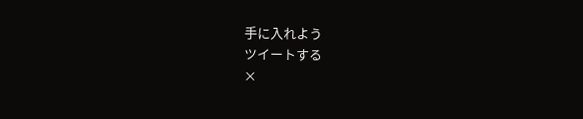手に入れよう
ツイートする
×